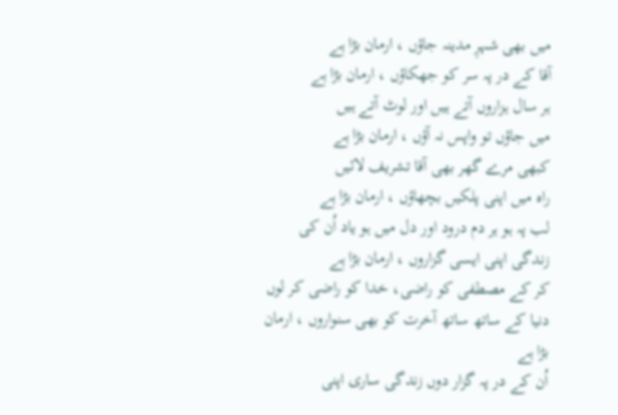میں بھی شہرِ مدینہ جاؤں ، ارمان بڑا ہے
آقا کے در پہ سر کو جھکاؤں ، ارمان بڑا ہے
ہر سال ہزاروں آتے ہیں اور لوٹ آتے ہیں
میں جاؤں تو واپس نہ آؤں ، ارمان بڑا ہے
کبھی مرے گھر بھی آقا تشریف لائیں
راہ میں اپنی پلکیں بچھاؤں ، ارمان بڑا ہے
لب پہ ہو ہر دم درود اور دل میں ہو یاد اُن کی
زندگی اپنی ایسی گزاروں ، ارمان بڑا ہے
کر کے مصطفی کو راضی، خدا کو راضی کر لوں
دنیا کے ساتھ ساتھ آخرت کو بھی سنواروں ، ارمان بڑا ہے
اُن کے در پہ گزار دوں زندگی ساری اپنی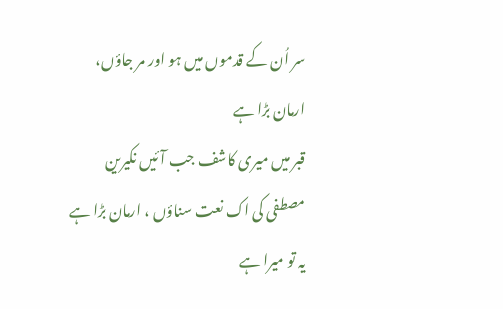سر اُن کے قدموں میں ہو اور مر جاؤں، ارمان بڑا ہے
قبر میں میری کاشف جب آئیں نکیرین
مصطفی کی اک نعت سناؤں ، ارمان بڑا ہے
یہ تو میرا ہے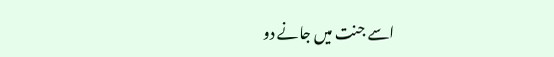اسے جنت میں جانے دو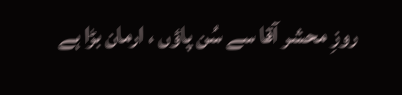روزِ محشر آقا سے سُن پاؤں ، ارمان بڑا ہے